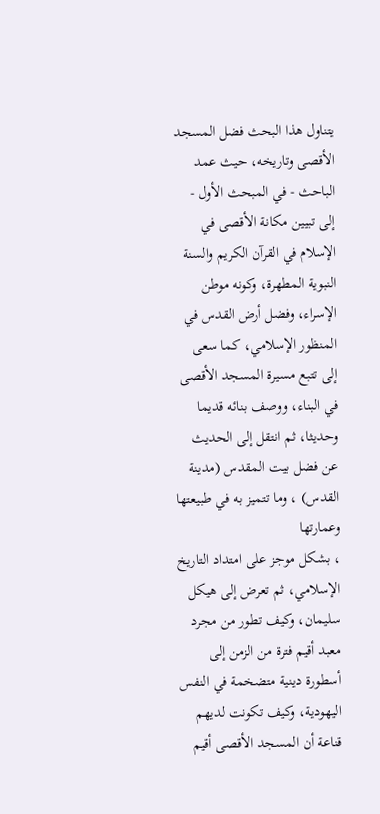يتناول هذا البحث فضل المسجد الأقصى وتاريخه، حيث عمد الباحث - في المبحث الأول - إلى تبيين مكانة الأقصى في الإسلام في القرآن الكريم والسنة النبوية المطهرة، وكونه موطن الإسراء، وفضل أرض القدس في المنظور الإسلامي، كما سعى إلى تتبع مسيرة المسجد الأقصى في البناء، ووصف بنائه قديما وحديثا، ثم انتقل إلى الحديث عن فضل بيت المقدس (مدينة القدس) ، وما تتميز به في طبيعتها وعمارتها
، بشكل موجز على امتداد التاريخ الإسلامي، ثم تعرض إلى هيكل سليمان، وكيف تطور من مجرد معبد أقيم فترة من الزمن إلى أسطورة دينية متضخمة في النفس اليهودية، وكيف تكونت لديهم قناعة أن المسجد الأقصى أقيم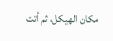مكان الهيكل، ثم أتت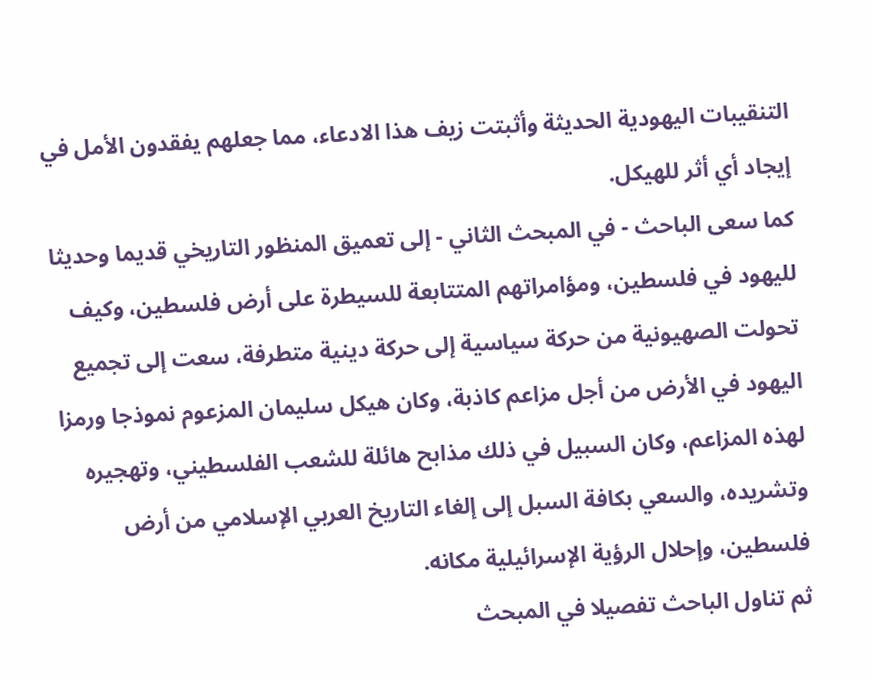التنقيبات اليهودية الحديثة وأثبتت زيف هذا الادعاء، مما جعلهم يفقدون الأمل في إيجاد أي أثر للهيكل.
كما سعى الباحث - في المبحث الثاني - إلى تعميق المنظور التاريخي قديما وحديثا لليهود في فلسطين، ومؤامراتهم المتتابعة للسيطرة على أرض فلسطين، وكيف تحولت الصهيونية من حركة سياسية إلى حركة دينية متطرفة، سعت إلى تجميع اليهود في الأرض من أجل مزاعم كاذبة، وكان هيكل سليمان المزعوم نموذجا ورمزا لهذه المزاعم، وكان السبيل في ذلك مذابح هائلة للشعب الفلسطيني، وتهجيره وتشريده، والسعي بكافة السبل إلى إلغاء التاريخ العربي الإسلامي من أرض فلسطين، وإحلال الرؤية الإسرائيلية مكانه.
ثم تناول الباحث تفصيلا في المبحث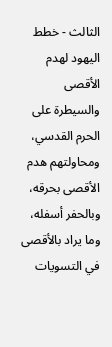الثالث - خطط اليهود لهدم الأقصى والسيطرة على الحرم القدسي، ومحاولتهم هدم الأقصى بحرقه، وبالحفر أسفله، وما يراد بالأقصى في التسويات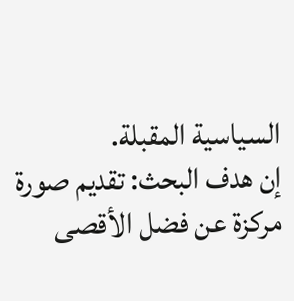السياسية المقبلة.
إن هدف البحث: تقديم صورة مركزة عن فضل الأقصى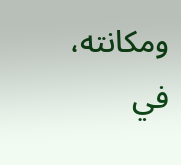ومكانته، في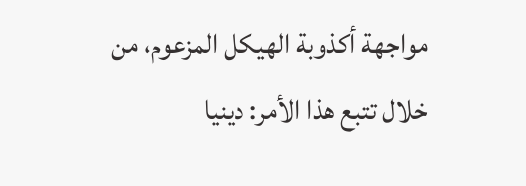مواجهة أكذوبة الهيكل المزعوم، من خلال تتبع هذا الأمر: دينيا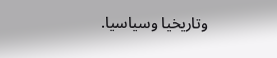وتاريخيا وسياسيا.